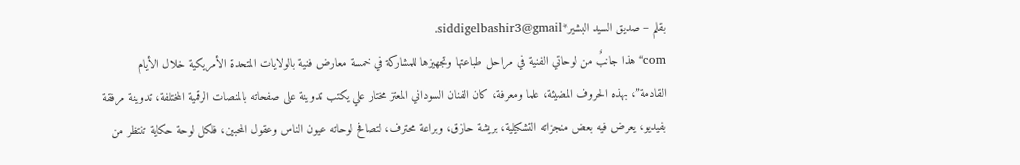بقلم – صديق السيد البشير*siddigelbashir3@gmail.
com“هذا جانبٌ من لوحاتي الفنية في مراحل طباعتها وتجهيزها للمشاركة في خمسة معارض فنية بالولايات المتحدة الأمريكية خلال الأيام القادمة”، بهذه الحروف المضيئة، علما ومعرفة، كان الفنان السوداني المعتز مختار علي يكتب تدوينة على صفحاته بالمنصات الرقمية المختلفة، تدوينة مرفقة بفيديو، يعرض فيه بعض منجزاته التشكيلية، بريشة حازق، وبراعة محترف، لتصافح لوحاته عيون الناس وعقول المحبين، فلكل لوحة حكاية تنتظر من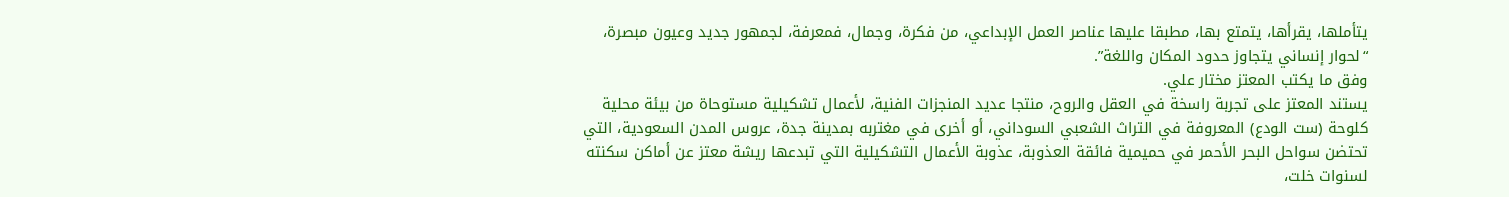يتأملها، يقرأها، يتمتع بها، مطبقا عليها عناصر العمل الإبداعي، من فكرة، وجمال، فمعرفة، لجمهور جديد وعيون مبصرة، “لحوار إنساني يتجاوز حدود المكان واللغة”.
وفق ما يكتب المعتز مختار علي.
يستند المعتز على تجربة راسخة في العقل والروح، منتجا عديد المنجزات الفنية، لأعمال تشكيلية مستوحاة من بيئة محلية كلوحة (ست الودع) المعروفة في التراث الشعبي السوداني، أو أخرى في مغتربه بمدينة جدة، عروس المدن السعودية، التي تحتضن سواحل البحر الأحمر في حميمية فائقة العذوبة، عذوبة الأعمال التشكيلية التي تبدعها ريشة معتز عن أماكن سكنته لسنوات خلت،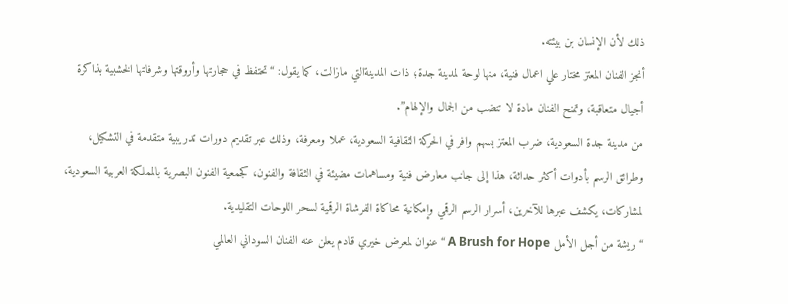ذلك لأن الإنسان بن بيئته.
أنجز الفنان المعتز مختار علي اعمال فنية، منها لوحة لمدينة جدة؛ ذات المدينةالتي مازالت، كما يقول: “تحتفظ في حجارتها وأروقتها وشرفاتها الخشبية بذاكرة أجيال متعاقبة، وتمنح الفنان مادة لا تنضب من الجمال والإلهام”.
من مدينة جدة السعودية، ضرب المعتز بسهم وافر في الحركة الثقافية السعودية، عملا ومعرفة، وذلك عبر تقديم دورات تدريبية متقدمة في التشكيل، وطرائق الرسم بأدوات أكثر حداثة، هذا إلى جانب معارض فنية ومساهمات مضيئة في الثقافة والفنون، كجمعية الفنون البصرية بالمملكة العربية السعودية، لمشاركات، يكشف عبرها للآخرين، أسرار الرسم الرقمي وإمكانية محاكاة الفرشاة الرقمية لسحر اللوحات التقليدية.
“ريشة من أجل الأمل A Brush for Hope “عنوان لمعرض خيري قادم يعلن عنه الفنان السوداني العالمي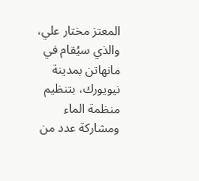المعتز مختار علي، والذي سيُقام في مانهاتن بمدينة نيويورك، بتنظيم منظمة الماء ومشاركة عدد من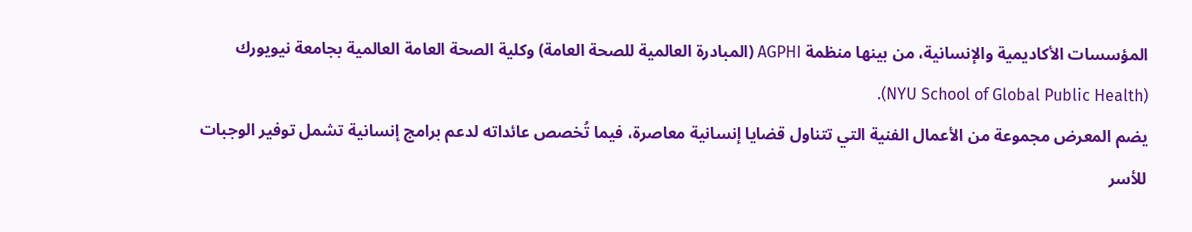المؤسسات الأكاديمية والإنسانية، من بينها منظمة AGPHI (المبادرة العالمية للصحة العامة) وكلية الصحة العامة العالمية بجامعة نيويورك (NYU School of Global Public Health).
يضم المعرض مجموعة من الأعمال الفنية التي تتناول قضايا إنسانية معاصرة، فيما تُخصص عائداته لدعم برامج إنسانية تشمل توفير الوجبات للأسر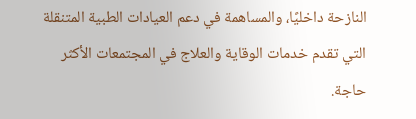النازحة داخليًا، والمساهمة في دعم العيادات الطبية المتنقلة التي تقدم خدمات الوقاية والعلاج في المجتمعات الأكثر حاجة.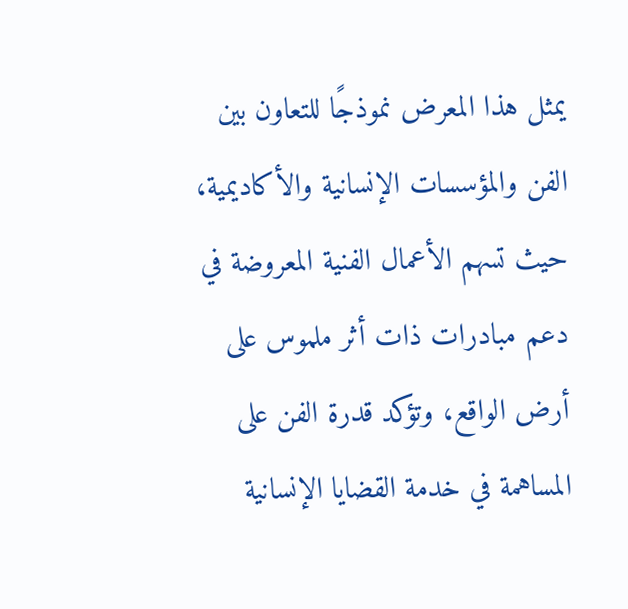يمثل هذا المعرض نموذجًا للتعاون بين الفن والمؤسسات الإنسانية والأكاديمية، حيث تسهم الأعمال الفنية المعروضة في دعم مبادرات ذات أثر ملموس على أرض الواقع، وتؤكد قدرة الفن على المساهمة في خدمة القضايا الإنسانية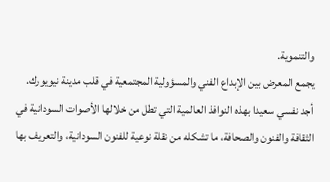والتنموية.
يجمع المعرض بين الإبداع الفني والمسؤولية المجتمعية في قلب مدينة نيويورك.
أجد نفسي سعيدا بهذه النوافذ العالمية التي تطل من خلالها الأصوات السودانية في الثقافة والفنون والصحافة، ما تشكله من نقلة نوعية للفنون السودانية، والتعريف بها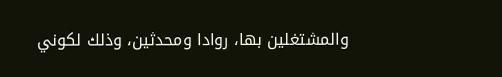والمشتغلين بها، روادا ومحدثين، وذلك لكوني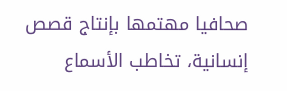صحافيا مهتمها بإنتاج قصص إنسانية، تخاطب الأسماع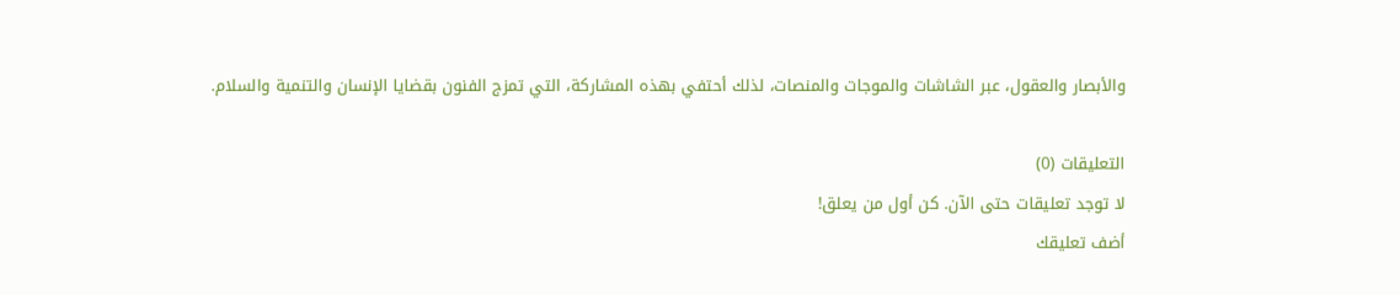والأبصار والعقول، عبر الشاشات والموجات والمنصات، لذلك أحتفي بهذه المشاركة، التي تمزج الفنون بقضايا الإنسان والتنمية والسلام.

التعليقات (0)
لا توجد تعليقات حتى الآن. كن أول من يعلق!
أضف تعليقك